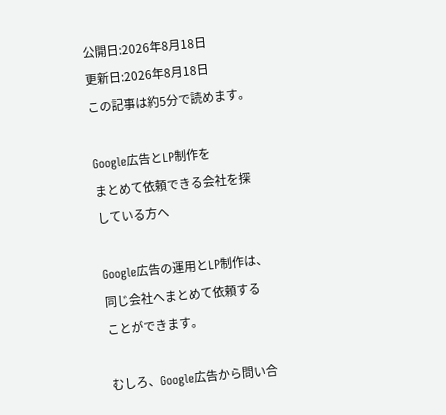公開日:2026年8月18日
更新日:2026年8月18日
この記事は約5分で読めます。

Google広告とLP制作を
まとめて依頼できる会社を探している方へ

Google広告の運用とLP制作は、
同じ会社へまとめて依頼することができます。

むしろ、Google広告から問い合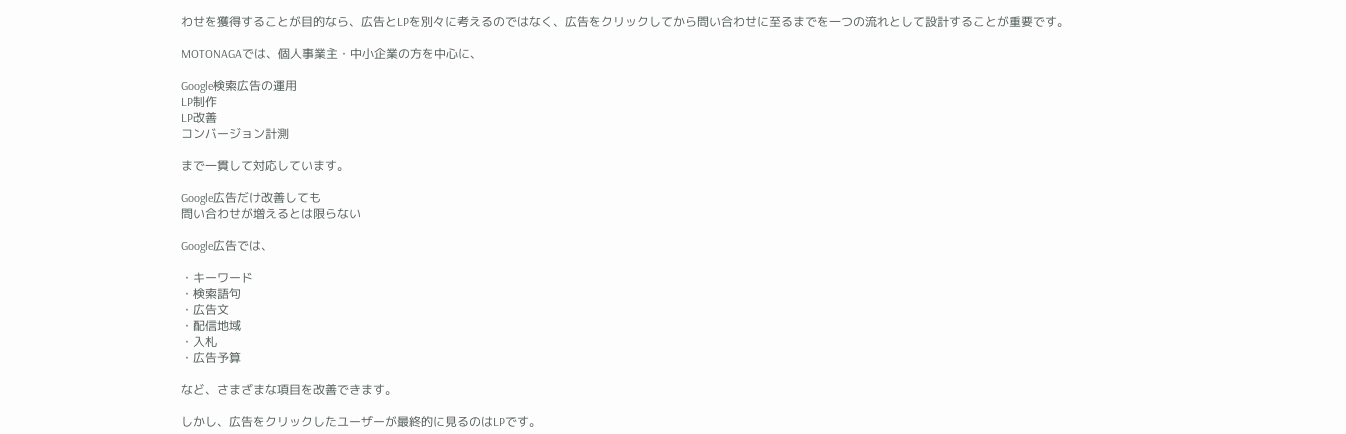わせを獲得することが目的なら、広告とLPを別々に考えるのではなく、広告をクリックしてから問い合わせに至るまでを一つの流れとして設計することが重要です。

MOTONAGAでは、個人事業主・中小企業の方を中心に、

Google検索広告の運用
LP制作
LP改善
コンバージョン計測

まで一貫して対応しています。

Google広告だけ改善しても
問い合わせが増えるとは限らない

Google広告では、

・キーワード
・検索語句
・広告文
・配信地域
・入札
・広告予算

など、さまざまな項目を改善できます。

しかし、広告をクリックしたユーザーが最終的に見るのはLPです。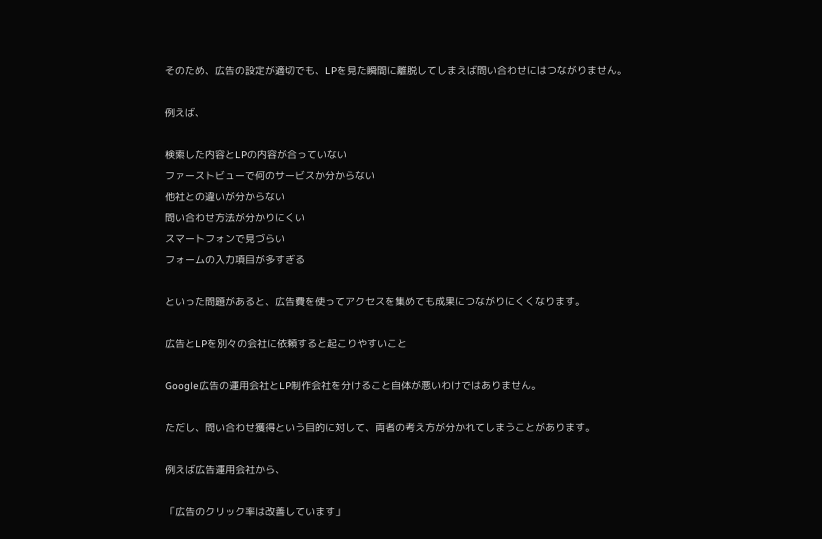そのため、広告の設定が適切でも、LPを見た瞬間に離脱してしまえば問い合わせにはつながりません。

例えば、

検索した内容とLPの内容が合っていない
ファーストビューで何のサービスか分からない
他社との違いが分からない
問い合わせ方法が分かりにくい
スマートフォンで見づらい
フォームの入力項目が多すぎる

といった問題があると、広告費を使ってアクセスを集めても成果につながりにくくなります。

広告とLPを別々の会社に依頼すると起こりやすいこと

Google広告の運用会社とLP制作会社を分けること自体が悪いわけではありません。

ただし、問い合わせ獲得という目的に対して、両者の考え方が分かれてしまうことがあります。

例えば広告運用会社から、

「広告のクリック率は改善しています」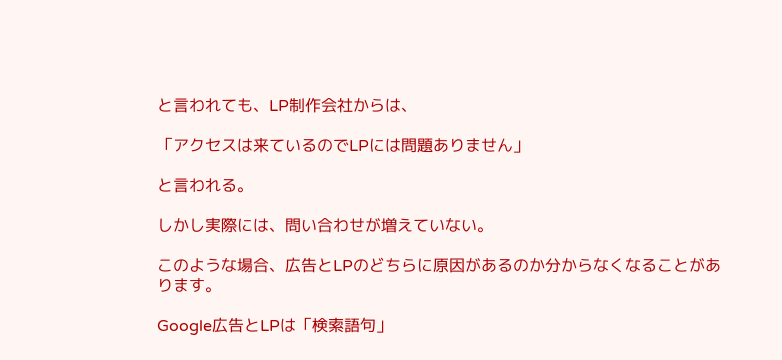と言われても、LP制作会社からは、

「アクセスは来ているのでLPには問題ありません」

と言われる。

しかし実際には、問い合わせが増えていない。

このような場合、広告とLPのどちらに原因があるのか分からなくなることがあります。

Google広告とLPは「検索語句」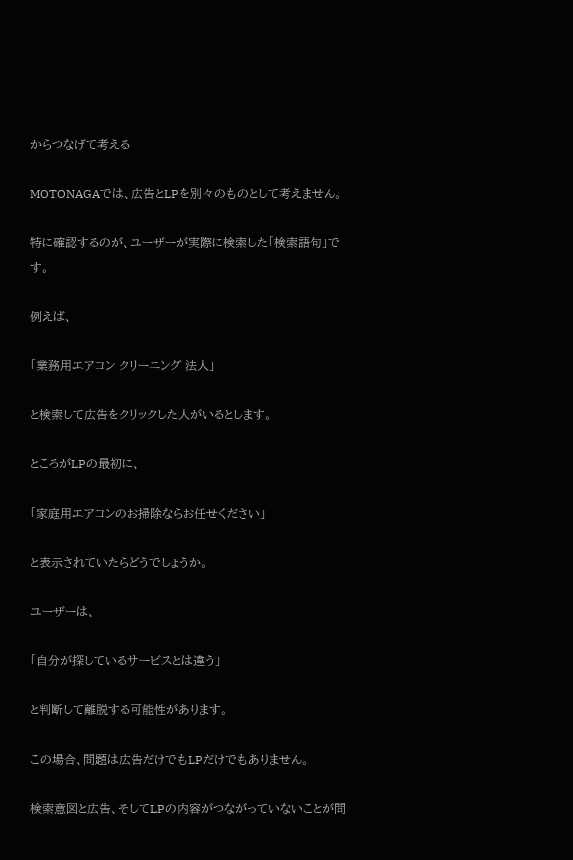からつなげて考える

MOTONAGAでは、広告とLPを別々のものとして考えません。

特に確認するのが、ユーザーが実際に検索した「検索語句」です。

例えば、

「業務用エアコン クリーニング 法人」

と検索して広告をクリックした人がいるとします。

ところがLPの最初に、

「家庭用エアコンのお掃除ならお任せください」

と表示されていたらどうでしょうか。

ユーザーは、

「自分が探しているサービスとは違う」

と判断して離脱する可能性があります。

この場合、問題は広告だけでもLPだけでもありません。

検索意図と広告、そしてLPの内容がつながっていないことが問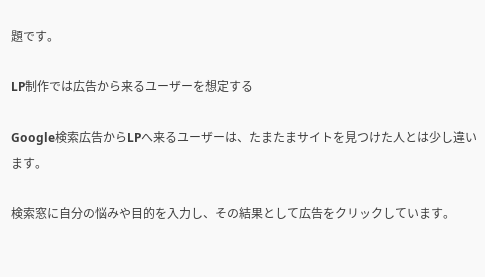題です。

LP制作では広告から来るユーザーを想定する

Google検索広告からLPへ来るユーザーは、たまたまサイトを見つけた人とは少し違います。

検索窓に自分の悩みや目的を入力し、その結果として広告をクリックしています。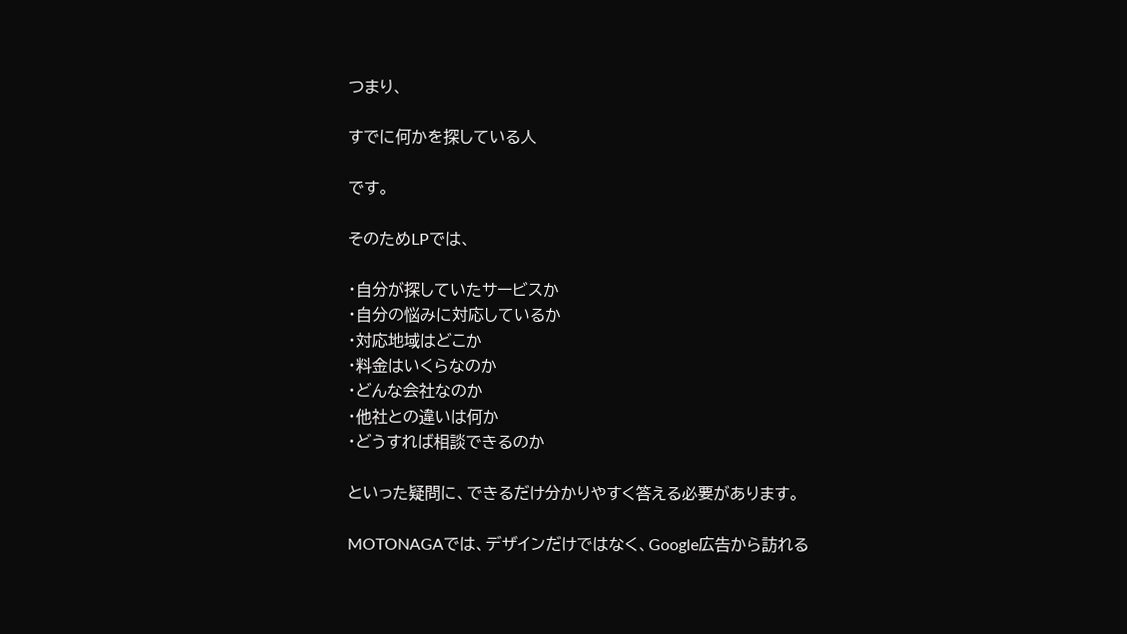つまり、

すでに何かを探している人

です。

そのためLPでは、

・自分が探していたサービスか
・自分の悩みに対応しているか
・対応地域はどこか
・料金はいくらなのか
・どんな会社なのか
・他社との違いは何か
・どうすれば相談できるのか

といった疑問に、できるだけ分かりやすく答える必要があります。

MOTONAGAでは、デザインだけではなく、Google広告から訪れる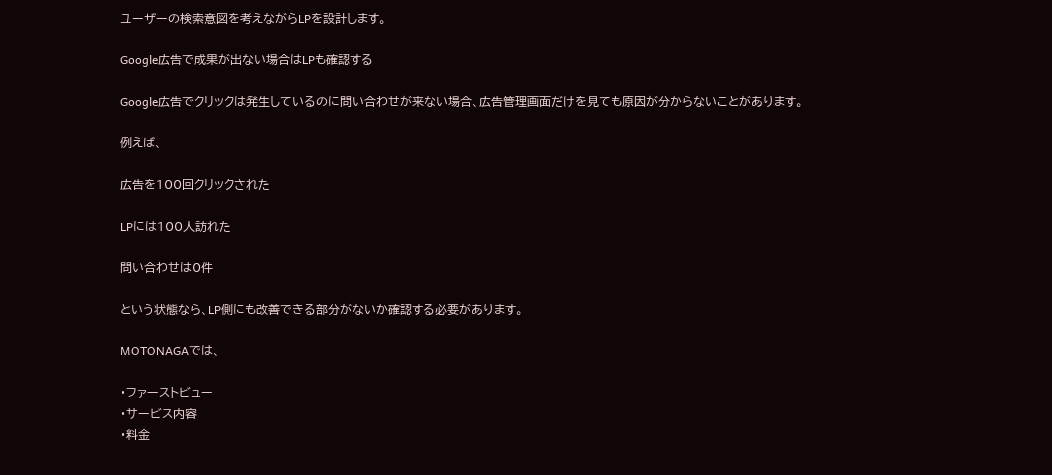ユーザーの検索意図を考えながらLPを設計します。

Google広告で成果が出ない場合はLPも確認する

Google広告でクリックは発生しているのに問い合わせが来ない場合、広告管理画面だけを見ても原因が分からないことがあります。

例えば、

広告を100回クリックされた

LPには100人訪れた

問い合わせは0件

という状態なら、LP側にも改善できる部分がないか確認する必要があります。

MOTONAGAでは、

・ファーストビュー
・サービス内容
・料金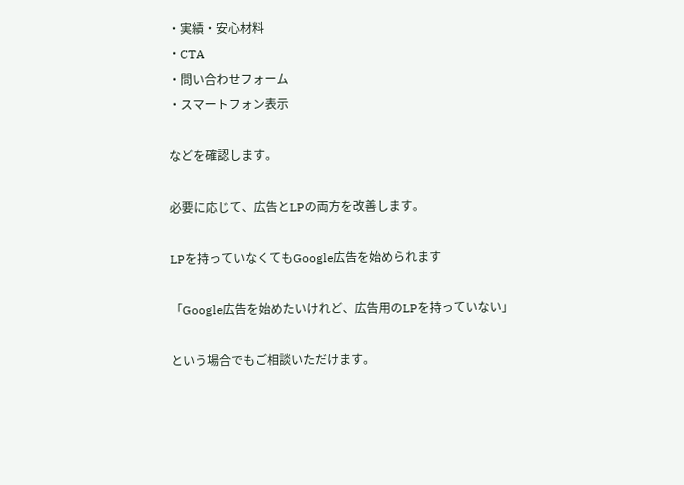・実績・安心材料
・CTA
・問い合わせフォーム
・スマートフォン表示

などを確認します。

必要に応じて、広告とLPの両方を改善します。

LPを持っていなくてもGoogle広告を始められます

「Google広告を始めたいけれど、広告用のLPを持っていない」

という場合でもご相談いただけます。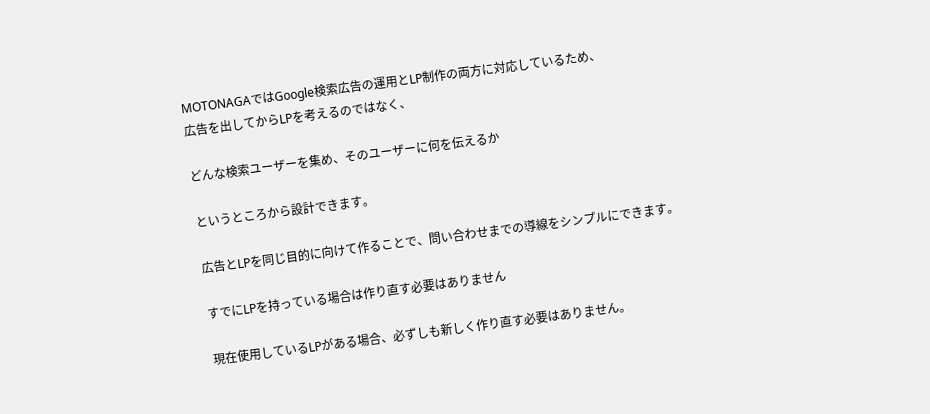MOTONAGAではGoogle検索広告の運用とLP制作の両方に対応しているため、
広告を出してからLPを考えるのではなく、

どんな検索ユーザーを集め、そのユーザーに何を伝えるか

というところから設計できます。

広告とLPを同じ目的に向けて作ることで、問い合わせまでの導線をシンプルにできます。

すでにLPを持っている場合は作り直す必要はありません

現在使用しているLPがある場合、必ずしも新しく作り直す必要はありません。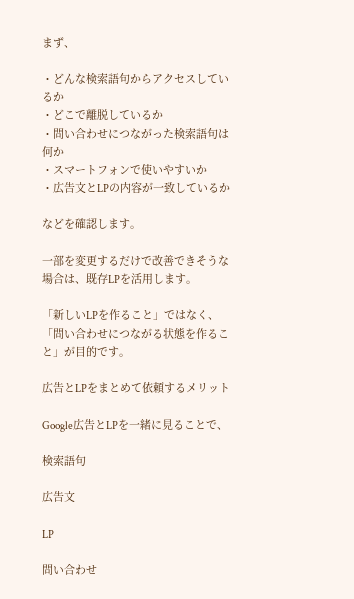まず、

・どんな検索語句からアクセスしているか
・どこで離脱しているか
・問い合わせにつながった検索語句は何か
・スマートフォンで使いやすいか
・広告文とLPの内容が一致しているか

などを確認します。

一部を変更するだけで改善できそうな場合は、既存LPを活用します。

「新しいLPを作ること」ではなく、「問い合わせにつながる状態を作ること」が目的です。

広告とLPをまとめて依頼するメリット

Google広告とLPを一緒に見ることで、

検索語句

広告文

LP

問い合わせ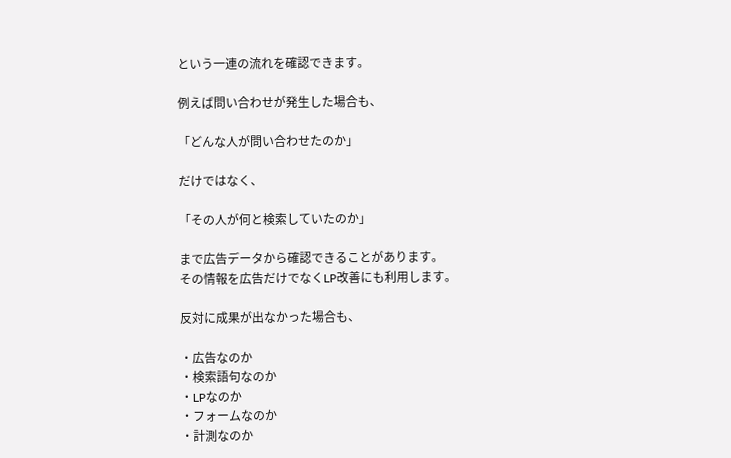という一連の流れを確認できます。

例えば問い合わせが発生した場合も、

「どんな人が問い合わせたのか」

だけではなく、

「その人が何と検索していたのか」

まで広告データから確認できることがあります。
その情報を広告だけでなくLP改善にも利用します。

反対に成果が出なかった場合も、

・広告なのか
・検索語句なのか
・LPなのか
・フォームなのか
・計測なのか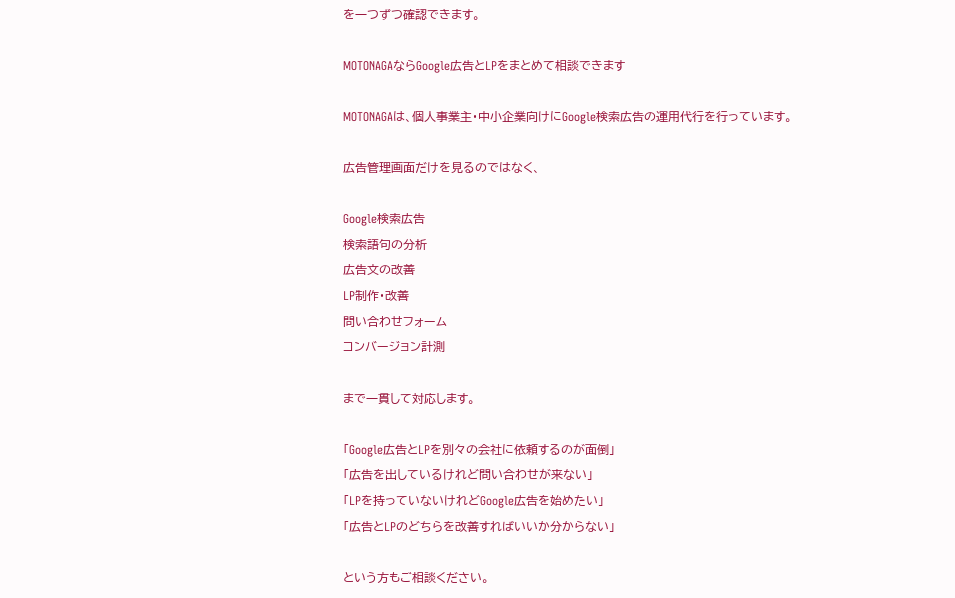を一つずつ確認できます。

MOTONAGAならGoogle広告とLPをまとめて相談できます

MOTONAGAは、個人事業主・中小企業向けにGoogle検索広告の運用代行を行っています。

広告管理画面だけを見るのではなく、

Google検索広告
検索語句の分析
広告文の改善
LP制作・改善
問い合わせフォーム
コンバージョン計測

まで一貫して対応します。

「Google広告とLPを別々の会社に依頼するのが面倒」
「広告を出しているけれど問い合わせが来ない」
「LPを持っていないけれどGoogle広告を始めたい」
「広告とLPのどちらを改善すればいいか分からない」

という方もご相談ください。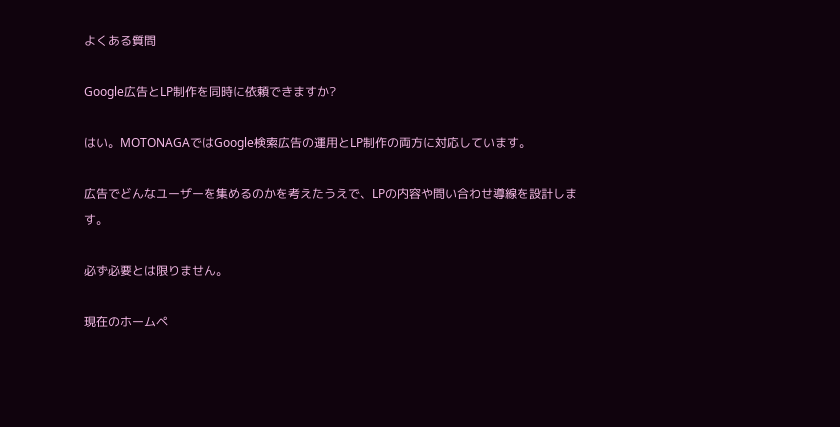よくある質問

Google広告とLP制作を同時に依頼できますか?

はい。MOTONAGAではGoogle検索広告の運用とLP制作の両方に対応しています。

広告でどんなユーザーを集めるのかを考えたうえで、LPの内容や問い合わせ導線を設計します。

必ず必要とは限りません。

現在のホームペ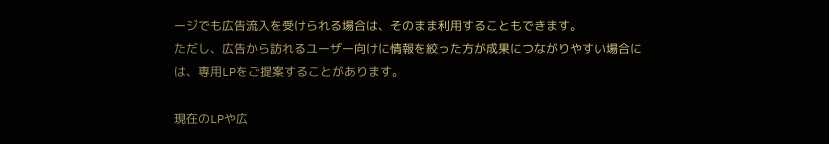ージでも広告流入を受けられる場合は、そのまま利用することもできます。
ただし、広告から訪れるユーザー向けに情報を絞った方が成果につながりやすい場合には、専用LPをご提案することがあります。

現在のLPや広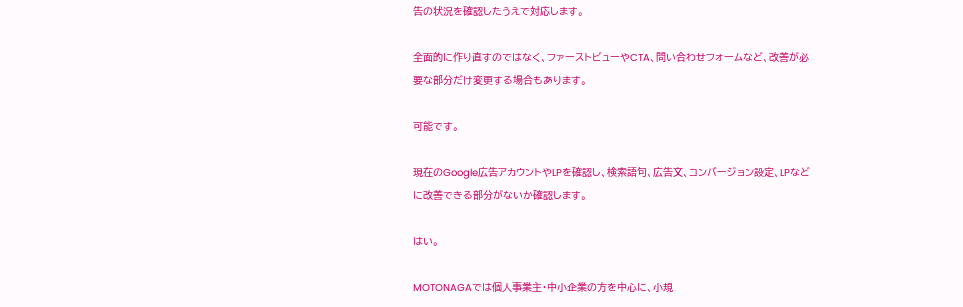告の状況を確認したうえで対応します。

全面的に作り直すのではなく、ファーストビューやCTA、問い合わせフォームなど、改善が必要な部分だけ変更する場合もあります。

可能です。

現在のGoogle広告アカウントやLPを確認し、検索語句、広告文、コンバージョン設定、LPなどに改善できる部分がないか確認します。

はい。

MOTONAGAでは個人事業主・中小企業の方を中心に、小規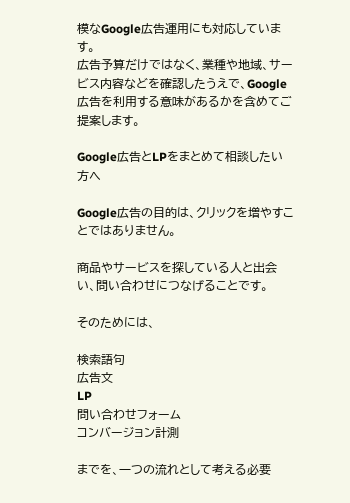模なGoogle広告運用にも対応しています。
広告予算だけではなく、業種や地域、サービス内容などを確認したうえで、Google広告を利用する意味があるかを含めてご提案します。

Google広告とLPをまとめて相談したい方へ

Google広告の目的は、クリックを増やすことではありません。

商品やサービスを探している人と出会い、問い合わせにつなげることです。

そのためには、

検索語句
広告文
LP
問い合わせフォーム
コンバージョン計測

までを、一つの流れとして考える必要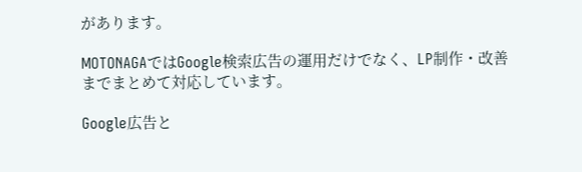があります。

MOTONAGAではGoogle検索広告の運用だけでなく、LP制作・改善までまとめて対応しています。

Google広告と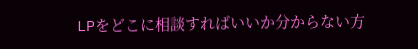LPをどこに相談すればいいか分からない方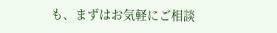も、まずはお気軽にご相談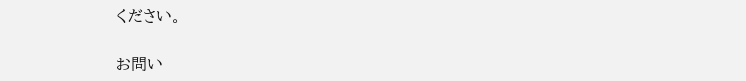ください。

お問い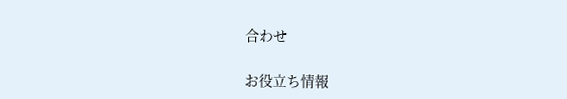合わせ

お役立ち情報